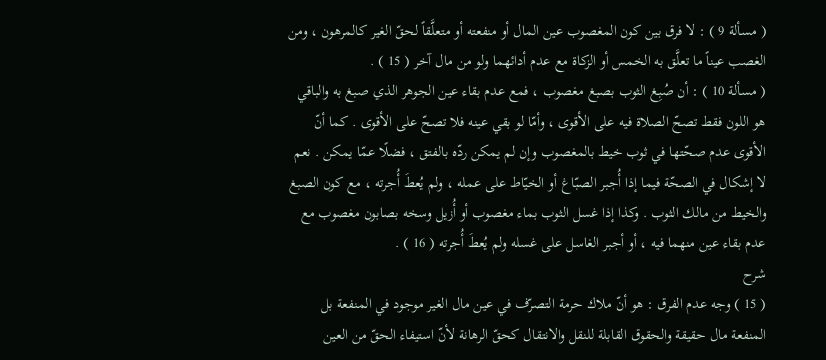( مسألة 9 ) : لا فرق بين كون المغصوب عين المال أو منفعته أو متعلَّقاً لحقّ الغير كالمرهون ، ومن الغصب عيناً ما تعلَّق به الخمس أو الزكاة مع عدم أدائهما ولو من مال آخر ( 15 ) .
( مسألة 10 ) : أن صُبِغ الثوب بصبغ مغصوب ، فمع عدم بقاء عين الجوهر الذي صبغ به والباقي هو اللون فقط تصحّ الصلاة فيه على الأقوى ، وأمّا لو بقي عينه فلا تصحّ على الأقوى . كما أنّ الأقوى عدم صحّتها في ثوب خيط بالمغصوب وإن لم يمكن ردّه بالفتق ، فضلًا عمّا يمكن . نعم لا إشكال في الصحّة فيما إذا أُجبر الصبّاغ أو الخيّاط على عمله ، ولم يُعطَ أُجرته ، مع كون الصبغ والخيط من مالك الثوب . وكذا إذا غسل الثوب بماء مغصوب أو أُزيل وسخه بصابون مغصوب مع عدم بقاء عين منهما فيه ، أو أجبر الغاسل على غسله ولم يُعطَ أُجرته ( 16 ) .
شرح
( 15 ) وجه عدم الفرق : هو أنّ ملاك حرمة التصرّف في عين مال الغير موجود في المنفعة بل المنفعة مال حقيقة والحقوق القابلة للنقل والانتقال كحقّ الرهانة لأنّ استيفاء الحقّ من العين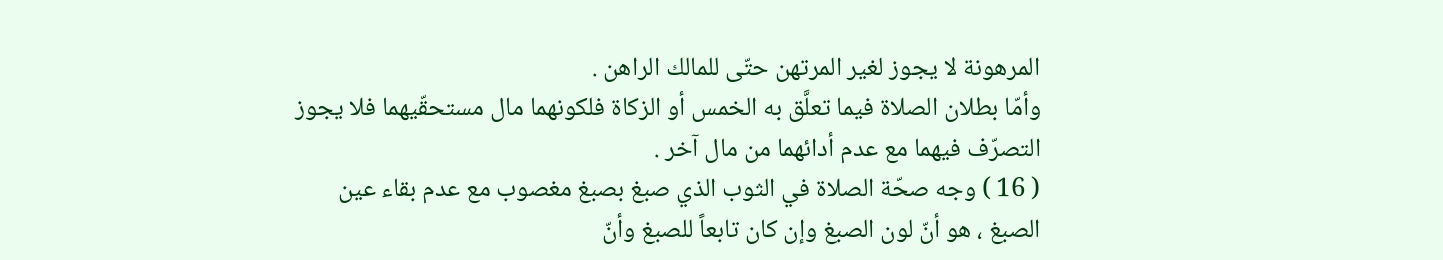المرهونة لا يجوز لغير المرتهن حتّى للمالك الراهن .
وأمّا بطلان الصلاة فيما تعلَّق به الخمس أو الزكاة فلكونهما مال مستحقّيهما فلا يجوز التصرّف فيهما مع عدم أدائهما من مال آخر .
( 16 ) وجه صحّة الصلاة في الثوب الذي صبغ بصبغ مغصوب مع عدم بقاء عين الصبغ ، هو أنّ لون الصبغ وإن كان تابعاً للصبغ وأنّ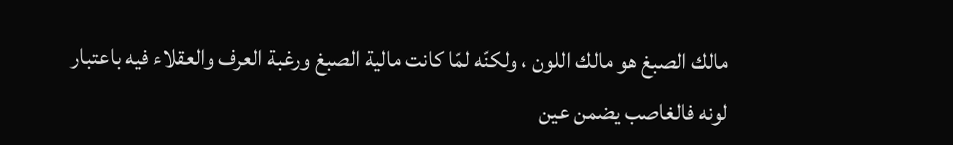مالك الصبغ هو مالك اللون ، ولكنّه لمّا كانت مالية الصبغ ورغبة العرف والعقلاء فيه باعتبار لونه فالغاصب يضمن عين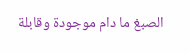الصبغ ما دام موجودة وقابلة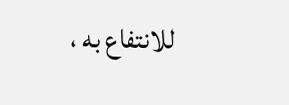للانتفاع به ،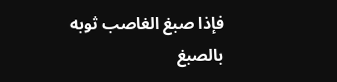فإذا صبغ الغاصب ثوبه بالصبغ